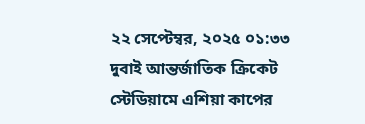২২ সেপ্টেম্বর, ২০২৫ ০১:৩৩
দুবাই আন্তর্জাতিক ক্রিকেট স্টেডিয়ামে এশিয়া কাপের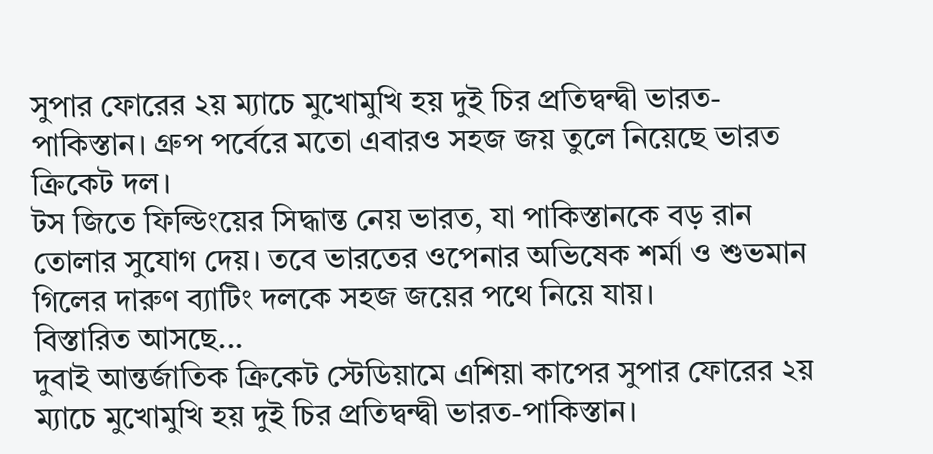সুপার ফোরের ২য় ম্যাচে মুখোমুখি হয় দুই চির প্রতিদ্বন্দ্বী ভারত-পাকিস্তান। গ্রুপ পর্বেরে মতো এবারও সহজ জয় তুলে নিয়েছে ভারত ক্রিকেট দল।
টস জিতে ফিল্ডিংয়ের সিদ্ধান্ত নেয় ভারত, যা পাকিস্তানকে বড় রান তোলার সুযোগ দেয়। তবে ভারতের ওপেনার অভিষেক শর্মা ও শুভমান গিলের দারুণ ব্যাটিং দলকে সহজ জয়ের পথে নিয়ে যায়।
বিস্তারিত আসছে...
দুবাই আন্তর্জাতিক ক্রিকেট স্টেডিয়ামে এশিয়া কাপের সুপার ফোরের ২য় ম্যাচে মুখোমুখি হয় দুই চির প্রতিদ্বন্দ্বী ভারত-পাকিস্তান।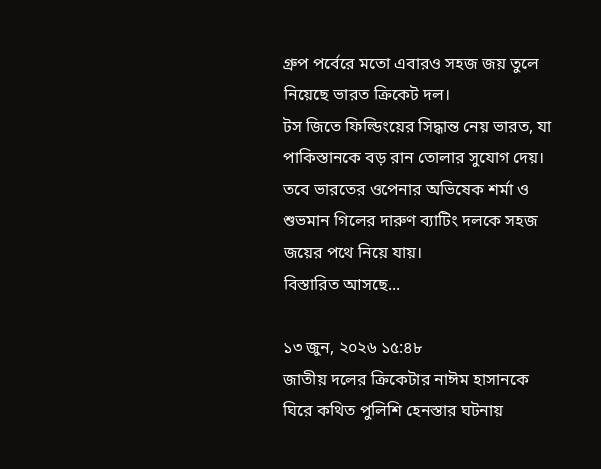গ্রুপ পর্বেরে মতো এবারও সহজ জয় তুলে নিয়েছে ভারত ক্রিকেট দল।
টস জিতে ফিল্ডিংয়ের সিদ্ধান্ত নেয় ভারত, যা পাকিস্তানকে বড় রান তোলার সুযোগ দেয়। তবে ভারতের ওপেনার অভিষেক শর্মা ও শুভমান গিলের দারুণ ব্যাটিং দলকে সহজ জয়ের পথে নিয়ে যায়।
বিস্তারিত আসছে...

১৩ জুন, ২০২৬ ১৫:৪৮
জাতীয় দলের ক্রিকেটার নাঈম হাসানকে ঘিরে কথিত পুলিশি হেনস্তার ঘটনায়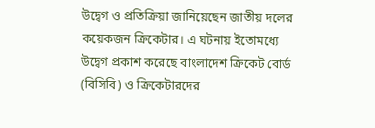উদ্বেগ ও প্রতিক্রিয়া জানিয়েছেন জাতীয় দলের কয়েকজন ক্রিকেটার। এ ঘটনায় ইতোমধ্যে উদ্বেগ প্রকাশ করেছে বাংলাদেশ ক্রিকেট বোর্ড (বিসিবি) ও ক্রিকেটারদের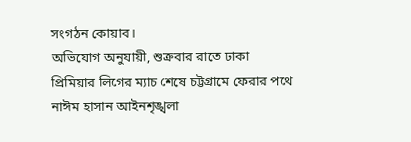সংগঠন কোয়াব।
অভিযোগ অনুযায়ী, শুক্রবার রাতে ঢাকা প্রিমিয়ার লিগের ম্যাচ শেষে চট্টগ্রামে ফেরার পথে নাঈম হাসান আইনশৃঙ্খলা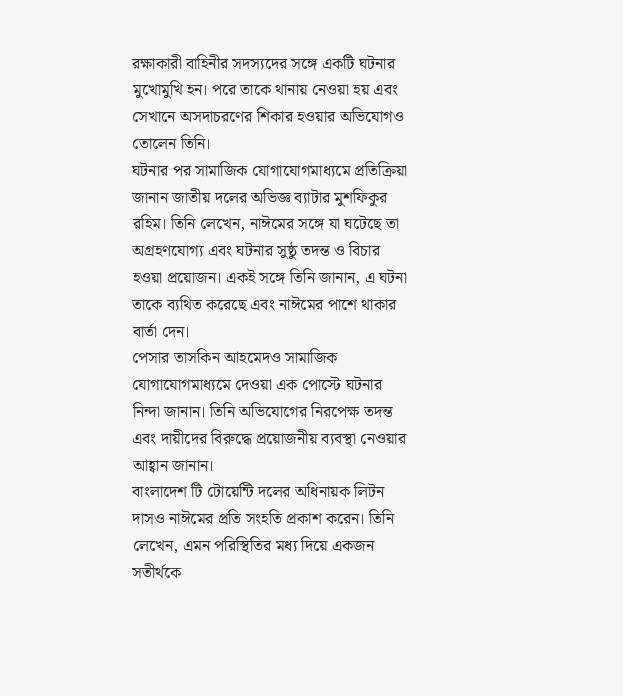রক্ষাকারী বাহিনীর সদস্যদের সঙ্গে একটি ঘটনার মুখোমুখি হন। পরে তাকে থানায় নেওয়া হয় এবং সেখানে অসদাচরণের শিকার হওয়ার অভিযোগও তোলেন তিনি।
ঘটনার পর সামাজিক যোগাযোগমাধ্যমে প্রতিক্রিয়া জানান জাতীয় দলের অভিজ্ঞ ব্যাটার মুশফিকুর রহিম। তিনি লেখেন, নাঈমের সঙ্গে যা ঘটেছে তা অগ্রহণযোগ্য এবং ঘটনার সুষ্ঠু তদন্ত ও বিচার হওয়া প্রয়োজন। একই সঙ্গে তিনি জানান, এ ঘটনা তাকে ব্যথিত করেছে এবং নাঈমের পাশে থাকার বার্তা দেন।
পেসার তাসকিন আহমেদও সামাজিক যোগাযোগমাধ্যমে দেওয়া এক পোস্টে ঘটনার নিন্দা জানান। তিনি অভিযোগের নিরপেক্ষ তদন্ত এবং দায়ীদের বিরুদ্ধে প্রয়োজনীয় ব্যবস্থা নেওয়ার আহ্বান জানান।
বাংলাদেশ টি টোয়েন্টি দলের অধিনায়ক লিটন দাসও নাঈমের প্রতি সংহতি প্রকাশ করেন। তিনি লেখেন, এমন পরিস্থিতির মধ্য দিয়ে একজন সতীর্থকে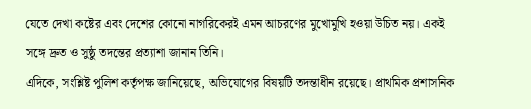যেতে দেখা কষ্টের এবং দেশের কোনো নাগরিকেরই এমন আচরণের মুখোমুখি হওয়া উচিত নয়। একই সঙ্গে দ্রুত ও সুষ্ঠু তদন্তের প্রত্যাশা জানান তিনি।
এদিকে, সংশ্লিষ্ট পুলিশ কর্তৃপক্ষ জানিয়েছে, অভিযোগের বিষয়টি তদন্তাধীন রয়েছে। প্রাথমিক প্রশাসনিক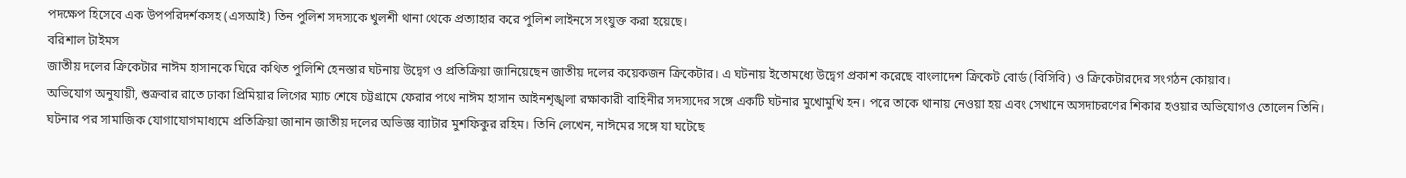পদক্ষেপ হিসেবে এক উপপরিদর্শকসহ (এসআই) তিন পুলিশ সদস্যকে খুলশী থানা থেকে প্রত্যাহার করে পুলিশ লাইনসে সংযুক্ত করা হয়েছে।
বরিশাল টাইমস
জাতীয় দলের ক্রিকেটার নাঈম হাসানকে ঘিরে কথিত পুলিশি হেনস্তার ঘটনায় উদ্বেগ ও প্রতিক্রিয়া জানিয়েছেন জাতীয় দলের কয়েকজন ক্রিকেটার। এ ঘটনায় ইতোমধ্যে উদ্বেগ প্রকাশ করেছে বাংলাদেশ ক্রিকেট বোর্ড (বিসিবি) ও ক্রিকেটারদের সংগঠন কোয়াব।
অভিযোগ অনুযায়ী, শুক্রবার রাতে ঢাকা প্রিমিয়ার লিগের ম্যাচ শেষে চট্টগ্রামে ফেরার পথে নাঈম হাসান আইনশৃঙ্খলা রক্ষাকারী বাহিনীর সদস্যদের সঙ্গে একটি ঘটনার মুখোমুখি হন। পরে তাকে থানায় নেওয়া হয় এবং সেখানে অসদাচরণের শিকার হওয়ার অভিযোগও তোলেন তিনি।
ঘটনার পর সামাজিক যোগাযোগমাধ্যমে প্রতিক্রিয়া জানান জাতীয় দলের অভিজ্ঞ ব্যাটার মুশফিকুর রহিম। তিনি লেখেন, নাঈমের সঙ্গে যা ঘটেছে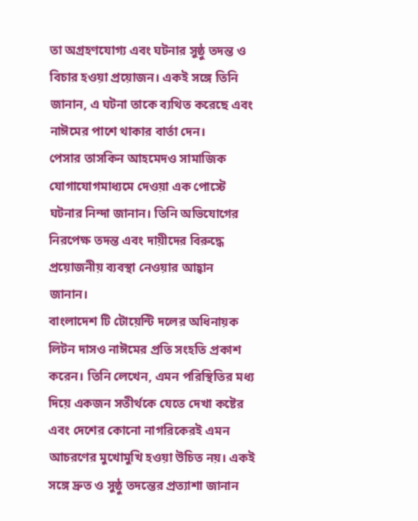তা অগ্রহণযোগ্য এবং ঘটনার সুষ্ঠু তদন্ত ও বিচার হওয়া প্রয়োজন। একই সঙ্গে তিনি জানান, এ ঘটনা তাকে ব্যথিত করেছে এবং নাঈমের পাশে থাকার বার্তা দেন।
পেসার তাসকিন আহমেদও সামাজিক যোগাযোগমাধ্যমে দেওয়া এক পোস্টে ঘটনার নিন্দা জানান। তিনি অভিযোগের নিরপেক্ষ তদন্ত এবং দায়ীদের বিরুদ্ধে প্রয়োজনীয় ব্যবস্থা নেওয়ার আহ্বান জানান।
বাংলাদেশ টি টোয়েন্টি দলের অধিনায়ক লিটন দাসও নাঈমের প্রতি সংহতি প্রকাশ করেন। তিনি লেখেন, এমন পরিস্থিতির মধ্য দিয়ে একজন সতীর্থকে যেতে দেখা কষ্টের এবং দেশের কোনো নাগরিকেরই এমন আচরণের মুখোমুখি হওয়া উচিত নয়। একই সঙ্গে দ্রুত ও সুষ্ঠু তদন্তের প্রত্যাশা জানান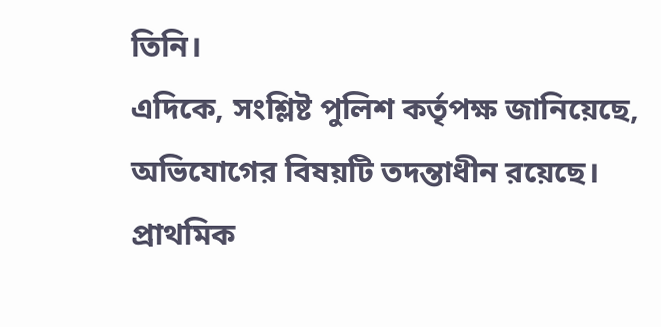তিনি।
এদিকে, সংশ্লিষ্ট পুলিশ কর্তৃপক্ষ জানিয়েছে, অভিযোগের বিষয়টি তদন্তাধীন রয়েছে। প্রাথমিক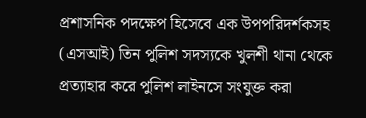প্রশাসনিক পদক্ষেপ হিসেবে এক উপপরিদর্শকসহ (এসআই) তিন পুলিশ সদস্যকে খুলশী থানা থেকে প্রত্যাহার করে পুলিশ লাইনসে সংযুক্ত করা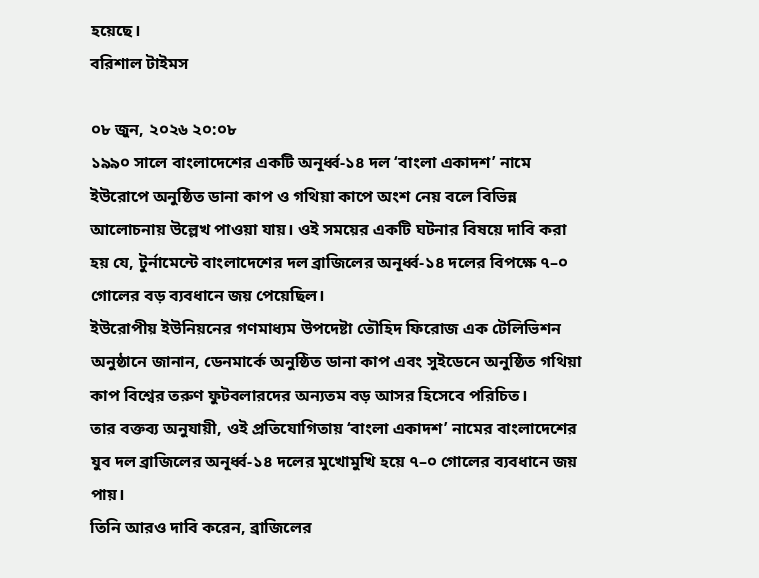হয়েছে।
বরিশাল টাইমস

০৮ জুন, ২০২৬ ২০:০৮
১৯৯০ সালে বাংলাদেশের একটি অনূর্ধ্ব-১৪ দল ‘বাংলা একাদশ’ নামে ইউরোপে অনুষ্ঠিত ডানা কাপ ও গথিয়া কাপে অংশ নেয় বলে বিভিন্ন আলোচনায় উল্লেখ পাওয়া যায়। ওই সময়ের একটি ঘটনার বিষয়ে দাবি করা হয় যে, টুর্নামেন্টে বাংলাদেশের দল ব্রাজিলের অনূর্ধ্ব-১৪ দলের বিপক্ষে ৭–০ গোলের বড় ব্যবধানে জয় পেয়েছিল।
ইউরোপীয় ইউনিয়নের গণমাধ্যম উপদেষ্টা তৌহিদ ফিরোজ এক টেলিভিশন অনুষ্ঠানে জানান, ডেনমার্কে অনুষ্ঠিত ডানা কাপ এবং সুইডেনে অনুষ্ঠিত গথিয়া কাপ বিশ্বের তরুণ ফুটবলারদের অন্যতম বড় আসর হিসেবে পরিচিত।
তার বক্তব্য অনুযায়ী, ওই প্রতিযোগিতায় ‘বাংলা একাদশ’ নামের বাংলাদেশের যুব দল ব্রাজিলের অনূর্ধ্ব-১৪ দলের মুখোমুখি হয়ে ৭–০ গোলের ব্যবধানে জয় পায়।
তিনি আরও দাবি করেন, ব্রাজিলের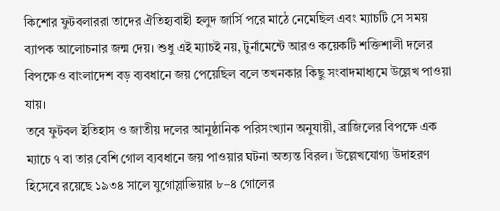কিশোর ফুটবলাররা তাদের ঐতিহ্যবাহী হলুদ জার্সি পরে মাঠে নেমেছিল এবং ম্যাচটি সে সময় ব্যাপক আলোচনার জন্ম দেয়। শুধু এই ম্যাচই নয়, টুর্নামেন্টে আরও কয়েকটি শক্তিশালী দলের বিপক্ষেও বাংলাদেশ বড় ব্যবধানে জয় পেয়েছিল বলে তখনকার কিছু সংবাদমাধ্যমে উল্লেখ পাওয়া যায়।
তবে ফুটবল ইতিহাস ও জাতীয় দলের আনুষ্ঠানিক পরিসংখ্যান অনুযায়ী, ব্রাজিলের বিপক্ষে এক ম্যাচে ৭ বা তার বেশি গোল ব্যবধানে জয় পাওয়ার ঘটনা অত্যন্ত বিরল। উল্লেখযোগ্য উদাহরণ হিসেবে রয়েছে ১৯৩৪ সালে যুগোস্লাভিয়ার ৮–৪ গোলের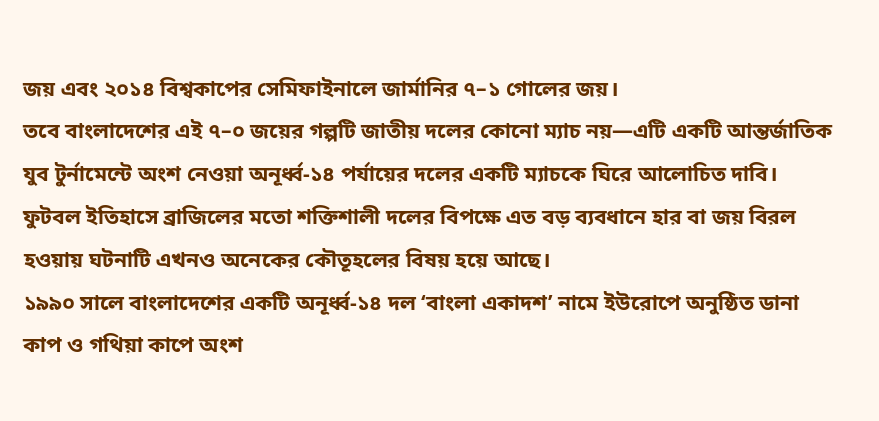জয় এবং ২০১৪ বিশ্বকাপের সেমিফাইনালে জার্মানির ৭–১ গোলের জয়।
তবে বাংলাদেশের এই ৭–০ জয়ের গল্পটি জাতীয় দলের কোনো ম্যাচ নয়—এটি একটি আন্তর্জাতিক যুব টুর্নামেন্টে অংশ নেওয়া অনূর্ধ্ব-১৪ পর্যায়ের দলের একটি ম্যাচকে ঘিরে আলোচিত দাবি। ফুটবল ইতিহাসে ব্রাজিলের মতো শক্তিশালী দলের বিপক্ষে এত বড় ব্যবধানে হার বা জয় বিরল হওয়ায় ঘটনাটি এখনও অনেকের কৌতূহলের বিষয় হয়ে আছে।
১৯৯০ সালে বাংলাদেশের একটি অনূর্ধ্ব-১৪ দল ‘বাংলা একাদশ’ নামে ইউরোপে অনুষ্ঠিত ডানা কাপ ও গথিয়া কাপে অংশ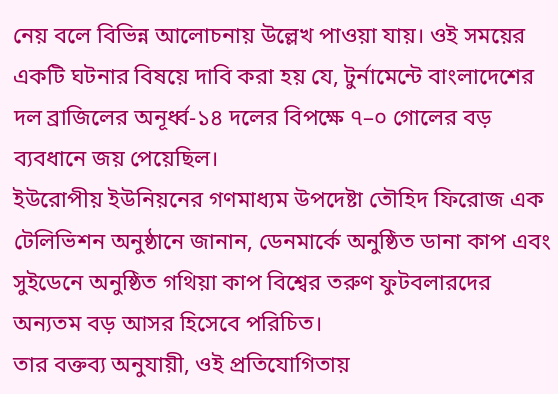নেয় বলে বিভিন্ন আলোচনায় উল্লেখ পাওয়া যায়। ওই সময়ের একটি ঘটনার বিষয়ে দাবি করা হয় যে, টুর্নামেন্টে বাংলাদেশের দল ব্রাজিলের অনূর্ধ্ব-১৪ দলের বিপক্ষে ৭–০ গোলের বড় ব্যবধানে জয় পেয়েছিল।
ইউরোপীয় ইউনিয়নের গণমাধ্যম উপদেষ্টা তৌহিদ ফিরোজ এক টেলিভিশন অনুষ্ঠানে জানান, ডেনমার্কে অনুষ্ঠিত ডানা কাপ এবং সুইডেনে অনুষ্ঠিত গথিয়া কাপ বিশ্বের তরুণ ফুটবলারদের অন্যতম বড় আসর হিসেবে পরিচিত।
তার বক্তব্য অনুযায়ী, ওই প্রতিযোগিতায়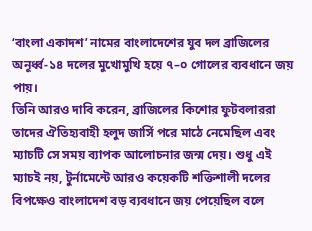‘বাংলা একাদশ’ নামের বাংলাদেশের যুব দল ব্রাজিলের অনূর্ধ্ব-১৪ দলের মুখোমুখি হয়ে ৭–০ গোলের ব্যবধানে জয় পায়।
তিনি আরও দাবি করেন, ব্রাজিলের কিশোর ফুটবলাররা তাদের ঐতিহ্যবাহী হলুদ জার্সি পরে মাঠে নেমেছিল এবং ম্যাচটি সে সময় ব্যাপক আলোচনার জন্ম দেয়। শুধু এই ম্যাচই নয়, টুর্নামেন্টে আরও কয়েকটি শক্তিশালী দলের বিপক্ষেও বাংলাদেশ বড় ব্যবধানে জয় পেয়েছিল বলে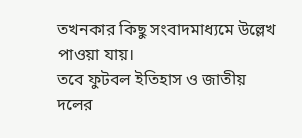তখনকার কিছু সংবাদমাধ্যমে উল্লেখ পাওয়া যায়।
তবে ফুটবল ইতিহাস ও জাতীয় দলের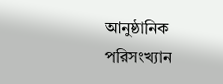আনুষ্ঠানিক পরিসংখ্যান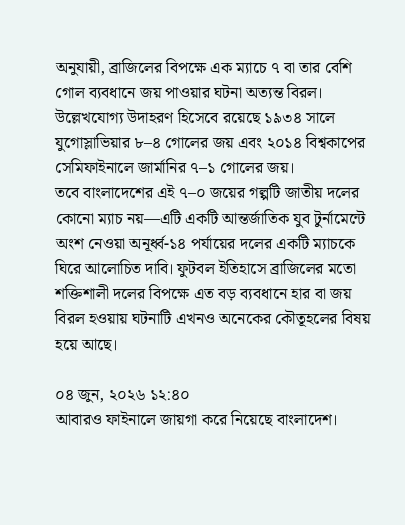অনুযায়ী, ব্রাজিলের বিপক্ষে এক ম্যাচে ৭ বা তার বেশি গোল ব্যবধানে জয় পাওয়ার ঘটনা অত্যন্ত বিরল। উল্লেখযোগ্য উদাহরণ হিসেবে রয়েছে ১৯৩৪ সালে যুগোস্লাভিয়ার ৮–৪ গোলের জয় এবং ২০১৪ বিশ্বকাপের সেমিফাইনালে জার্মানির ৭–১ গোলের জয়।
তবে বাংলাদেশের এই ৭–০ জয়ের গল্পটি জাতীয় দলের কোনো ম্যাচ নয়—এটি একটি আন্তর্জাতিক যুব টুর্নামেন্টে অংশ নেওয়া অনূর্ধ্ব-১৪ পর্যায়ের দলের একটি ম্যাচকে ঘিরে আলোচিত দাবি। ফুটবল ইতিহাসে ব্রাজিলের মতো শক্তিশালী দলের বিপক্ষে এত বড় ব্যবধানে হার বা জয় বিরল হওয়ায় ঘটনাটি এখনও অনেকের কৌতূহলের বিষয় হয়ে আছে।

০৪ জুন, ২০২৬ ১২:৪০
আবারও ফাইনালে জায়গা করে নিয়েছে বাংলাদেশ।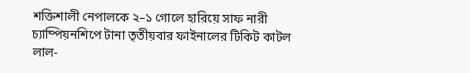শক্তিশালী নেপালকে ২–১ গোলে হারিয়ে সাফ নারী চ্যাম্পিয়নশিপে টানা তৃতীয়বার ফাইনালের টিকিট কাটল লাল-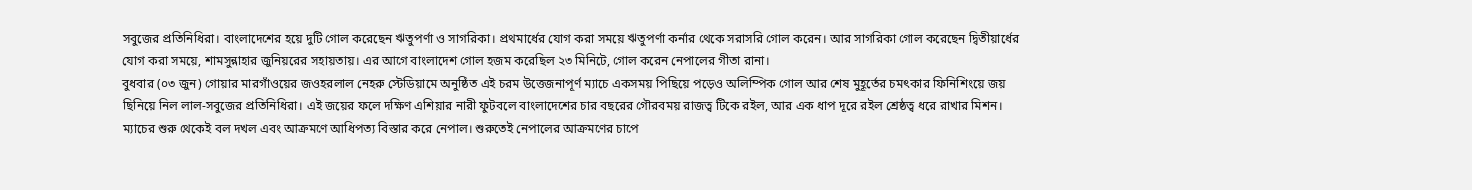সবুজের প্রতিনিধিরা। বাংলাদেশের হয়ে দুটি গোল করেছেন ঋতুপর্ণা ও সাগরিকা। প্রথমার্ধের যোগ করা সময়ে ঋতুপর্ণা কর্নার থেকে সরাসরি গোল করেন। আর সাগরিকা গোল করেছেন দ্বিতীয়ার্ধের যোগ করা সময়ে, শামসুন্নাহার জুনিয়রের সহায়তায়। এর আগে বাংলাদেশ গোল হজম করেছিল ২৩ মিনিটে, গোল করেন নেপালের গীতা রানা।
বুধবার (০৩ জুন) গোয়ার মারগাঁওয়ের জওহরলাল নেহরু স্টেডিয়ামে অনুষ্ঠিত এই চরম উত্তেজনাপূর্ণ ম্যাচে একসময় পিছিয়ে পড়েও অলিম্পিক গোল আর শেষ মুহূর্তের চমৎকার ফিনিশিংয়ে জয় ছিনিয়ে নিল লাল-সবুজের প্রতিনিধিরা। এই জয়ের ফলে দক্ষিণ এশিয়ার নারী ফুটবলে বাংলাদেশের চার বছরের গৌরবময় রাজত্ব টিকে রইল, আর এক ধাপ দূরে রইল শ্রেষ্ঠত্ব ধরে রাখার মিশন।
ম্যাচের শুরু থেকেই বল দখল এবং আক্রমণে আধিপত্য বিস্তার করে নেপাল। শুরুতেই নেপালের আক্রমণের চাপে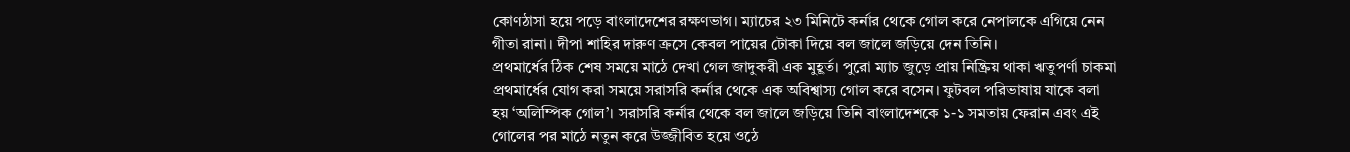কোণঠাসা হয়ে পড়ে বাংলাদেশের রক্ষণভাগ। ম্যাচের ২৩ মিনিটে কর্নার থেকে গোল করে নেপালকে এগিয়ে নেন গীতা রানা। দীপা শাহির দারুণ ক্রসে কেবল পায়ের টোকা দিয়ে বল জালে জড়িয়ে দেন তিনি।
প্রথমার্ধের ঠিক শেষ সময়ে মাঠে দেখা গেল জাদুকরী এক মুহূর্ত। পুরো ম্যাচ জুড়ে প্রায় নিষ্ক্রিয় থাকা ঋতুপর্ণা চাকমা প্রথমার্ধের যোগ করা সময়ে সরাসরি কর্নার থেকে এক অবিশ্বাস্য গোল করে বসেন। ফুটবল পরিভাষায় যাকে বলা হয় ‘অলিম্পিক গোল’। সরাসরি কর্নার থেকে বল জালে জড়িয়ে তিনি বাংলাদেশকে ১-১ সমতায় ফেরান এবং এই গোলের পর মাঠে নতুন করে উজ্জীবিত হয়ে ওঠে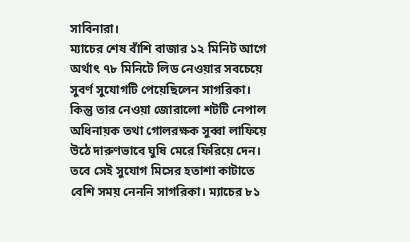সাবিনারা।
ম্যাচের শেষ বাঁশি বাজার ১২ মিনিট আগে অর্থাৎ ৭৮ মিনিটে লিড নেওয়ার সবচেয়ে সুবর্ণ সুযোগটি পেয়েছিলেন সাগরিকা। কিন্তু তার নেওয়া জোরালো শটটি নেপাল অধিনায়ক তথা গোলরক্ষক সুব্বা লাফিয়ে উঠে দারুণভাবে ঘুষি মেরে ফিরিয়ে দেন। তবে সেই সুযোগ মিসের হতাশা কাটাতে বেশি সময় নেননি সাগরিকা। ম্যাচের ৮১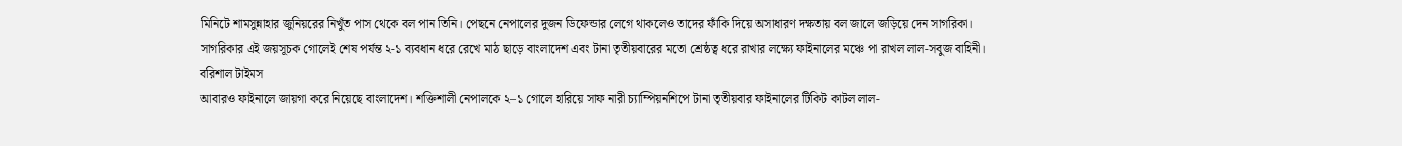মিনিটে শামসুন্নাহার জুনিয়রের নিখুঁত পাস থেকে বল পান তিনি। পেছনে নেপালের দুজন ডিফেন্ডার লেগে থাকলেও তাদের ফাঁকি দিয়ে অসাধারণ দক্ষতায় বল জালে জড়িয়ে দেন সাগরিকা।
সাগরিকার এই জয়সূচক গোলেই শেষ পর্যন্ত ২-১ ব্যবধান ধরে রেখে মাঠ ছাড়ে বাংলাদেশ এবং টানা তৃতীয়বারের মতো শ্রেষ্ঠত্ব ধরে রাখার লক্ষ্যে ফাইনালের মঞ্চে পা রাখল লাল-সবুজ বাহিনী।
বরিশাল টাইমস
আবারও ফাইনালে জায়গা করে নিয়েছে বাংলাদেশ। শক্তিশালী নেপালকে ২–১ গোলে হারিয়ে সাফ নারী চ্যাম্পিয়নশিপে টানা তৃতীয়বার ফাইনালের টিকিট কাটল লাল-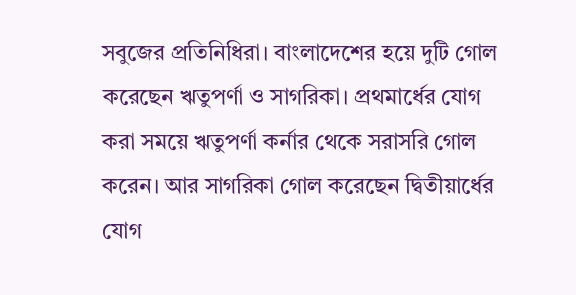সবুজের প্রতিনিধিরা। বাংলাদেশের হয়ে দুটি গোল করেছেন ঋতুপর্ণা ও সাগরিকা। প্রথমার্ধের যোগ করা সময়ে ঋতুপর্ণা কর্নার থেকে সরাসরি গোল করেন। আর সাগরিকা গোল করেছেন দ্বিতীয়ার্ধের যোগ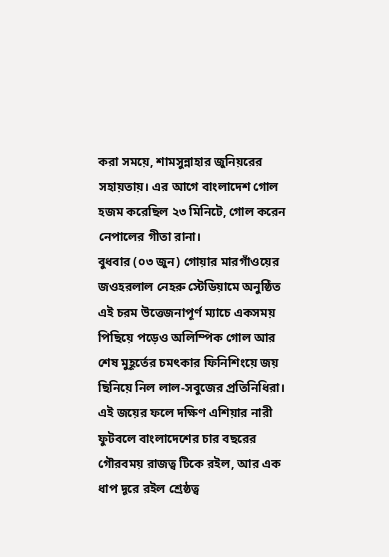করা সময়ে, শামসুন্নাহার জুনিয়রের সহায়তায়। এর আগে বাংলাদেশ গোল হজম করেছিল ২৩ মিনিটে, গোল করেন নেপালের গীতা রানা।
বুধবার (০৩ জুন) গোয়ার মারগাঁওয়ের জওহরলাল নেহরু স্টেডিয়ামে অনুষ্ঠিত এই চরম উত্তেজনাপূর্ণ ম্যাচে একসময় পিছিয়ে পড়েও অলিম্পিক গোল আর শেষ মুহূর্তের চমৎকার ফিনিশিংয়ে জয় ছিনিয়ে নিল লাল-সবুজের প্রতিনিধিরা। এই জয়ের ফলে দক্ষিণ এশিয়ার নারী ফুটবলে বাংলাদেশের চার বছরের গৌরবময় রাজত্ব টিকে রইল, আর এক ধাপ দূরে রইল শ্রেষ্ঠত্ব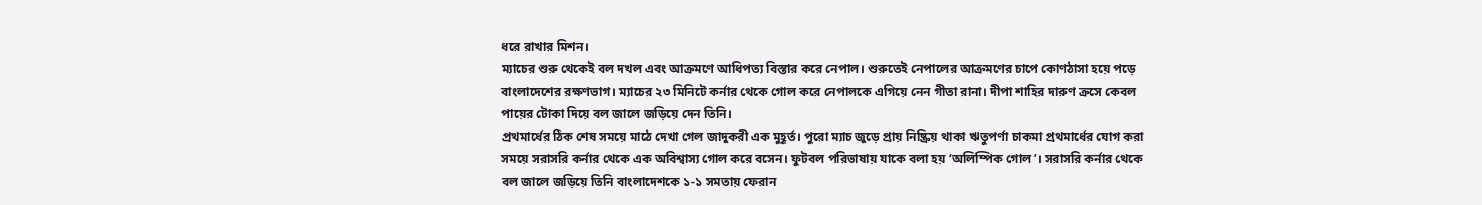ধরে রাখার মিশন।
ম্যাচের শুরু থেকেই বল দখল এবং আক্রমণে আধিপত্য বিস্তার করে নেপাল। শুরুতেই নেপালের আক্রমণের চাপে কোণঠাসা হয়ে পড়ে বাংলাদেশের রক্ষণভাগ। ম্যাচের ২৩ মিনিটে কর্নার থেকে গোল করে নেপালকে এগিয়ে নেন গীতা রানা। দীপা শাহির দারুণ ক্রসে কেবল পায়ের টোকা দিয়ে বল জালে জড়িয়ে দেন তিনি।
প্রথমার্ধের ঠিক শেষ সময়ে মাঠে দেখা গেল জাদুকরী এক মুহূর্ত। পুরো ম্যাচ জুড়ে প্রায় নিষ্ক্রিয় থাকা ঋতুপর্ণা চাকমা প্রথমার্ধের যোগ করা সময়ে সরাসরি কর্নার থেকে এক অবিশ্বাস্য গোল করে বসেন। ফুটবল পরিভাষায় যাকে বলা হয় ‘অলিম্পিক গোল’। সরাসরি কর্নার থেকে বল জালে জড়িয়ে তিনি বাংলাদেশকে ১-১ সমতায় ফেরান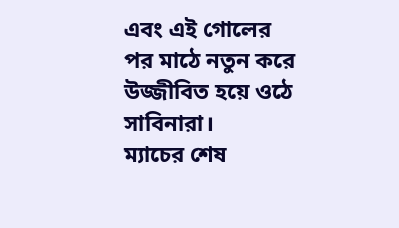এবং এই গোলের পর মাঠে নতুন করে উজ্জীবিত হয়ে ওঠে সাবিনারা।
ম্যাচের শেষ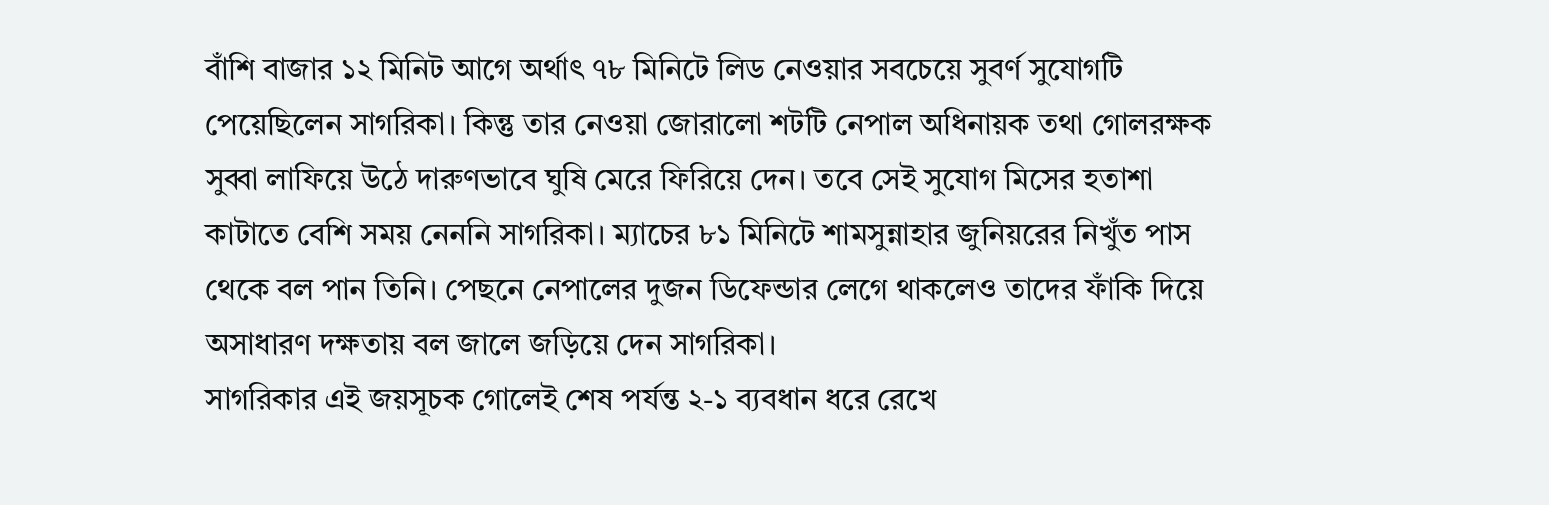বাঁশি বাজার ১২ মিনিট আগে অর্থাৎ ৭৮ মিনিটে লিড নেওয়ার সবচেয়ে সুবর্ণ সুযোগটি পেয়েছিলেন সাগরিকা। কিন্তু তার নেওয়া জোরালো শটটি নেপাল অধিনায়ক তথা গোলরক্ষক সুব্বা লাফিয়ে উঠে দারুণভাবে ঘুষি মেরে ফিরিয়ে দেন। তবে সেই সুযোগ মিসের হতাশা কাটাতে বেশি সময় নেননি সাগরিকা। ম্যাচের ৮১ মিনিটে শামসুন্নাহার জুনিয়রের নিখুঁত পাস থেকে বল পান তিনি। পেছনে নেপালের দুজন ডিফেন্ডার লেগে থাকলেও তাদের ফাঁকি দিয়ে অসাধারণ দক্ষতায় বল জালে জড়িয়ে দেন সাগরিকা।
সাগরিকার এই জয়সূচক গোলেই শেষ পর্যন্ত ২-১ ব্যবধান ধরে রেখে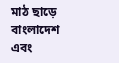মাঠ ছাড়ে বাংলাদেশ এবং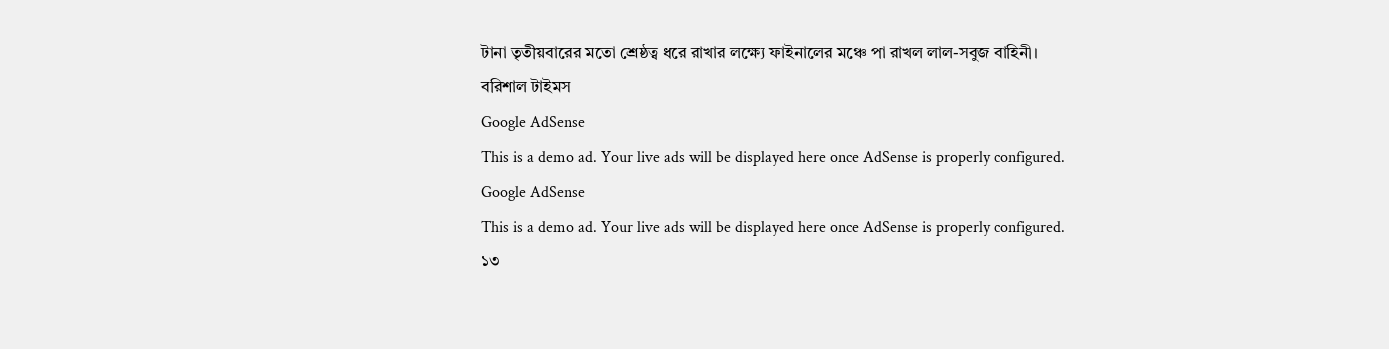টানা তৃতীয়বারের মতো শ্রেষ্ঠত্ব ধরে রাখার লক্ষ্যে ফাইনালের মঞ্চে পা রাখল লাল-সবুজ বাহিনী।
বরিশাল টাইমস
Google AdSense
This is a demo ad. Your live ads will be displayed here once AdSense is properly configured.
Google AdSense
This is a demo ad. Your live ads will be displayed here once AdSense is properly configured.
১৩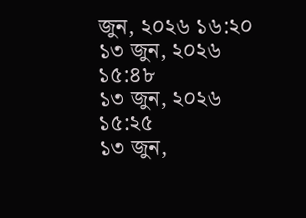জুন, ২০২৬ ১৬:২০
১৩ জুন, ২০২৬ ১৫:৪৮
১৩ জুন, ২০২৬ ১৫:২৫
১৩ জুন,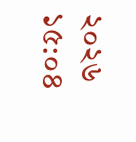২০২৬ ১৫:০৪